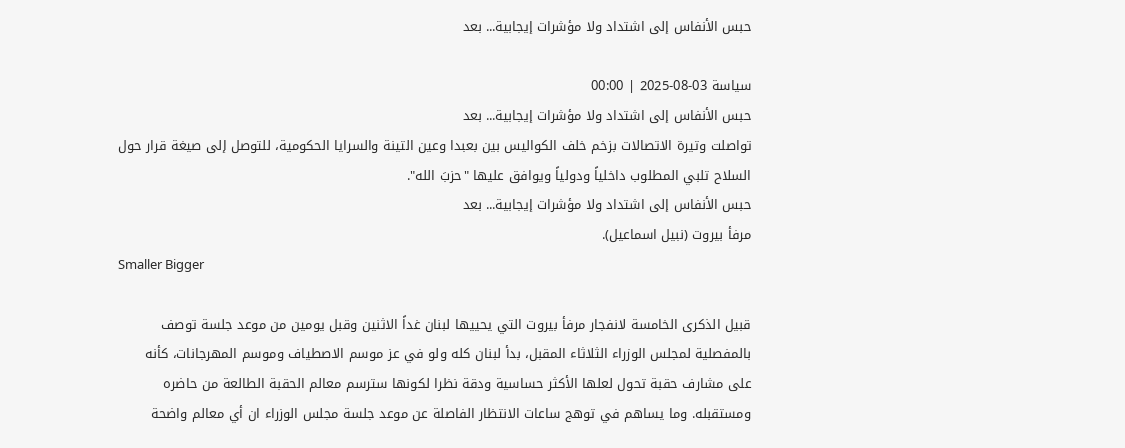حبس الأنفاس إلى اشتداد ولا مؤشرات إيجابية... بعد

سياسة 03-08-2025 | 00:00
حبس الأنفاس إلى اشتداد ولا مؤشرات إيجابية... بعد
تواصلت وتيرة الاتصالات بزخم خلف الكواليس بين بعبدا وعين التينة والسرايا الحكومية، للتوصل إلى صيغة قرار حول السلاح تلبي المطلوب داخلياً ودولياً ويوافق عليها "حزبَ الله".
حبس الأنفاس إلى اشتداد ولا مؤشرات إيجابية... بعد
مرفأ بيروت (نبيل اسماعيل).
Smaller Bigger

قبيل الذكرى الخامسة لانفجار مرفأ بيروت التي يحييها لبنان غداً الاثنين وقبل يومين من موعد جلسة توصف بالمفصلية لمجلس الوزراء الثلاثاء المقبل، بدأ لبنان كله ولو في عز موسم الاصطياف وموسم المهرجانات، كأنه على مشارف حقبة تحول لعلها الأكثر حساسية ودقة نظرا لكونها سترسم معالم الحقبة الطالعة من حاضره ومستقبله. وما يساهم في توهج ساعات الانتظار الفاصلة عن موعد جلسة مجلس الوزراء ان أي معالم واضحة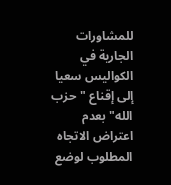للمشاورات الجارية في الكواليس سعيا إلى إقناع "حزب الله" بعدم اعتراض الاتجاه المطلوب لوضع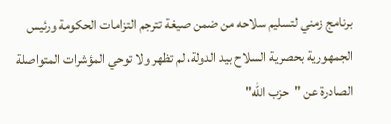برنامج زمني لتسليم سلاحه من ضمن صيغة تترجم التزامات الحكومة ورئيس الجمهورية بحصرية السلاح بيد الدولة، لم تظهر ولا توحي المؤشرات المتواصلة الصادرة عن "حزب الله"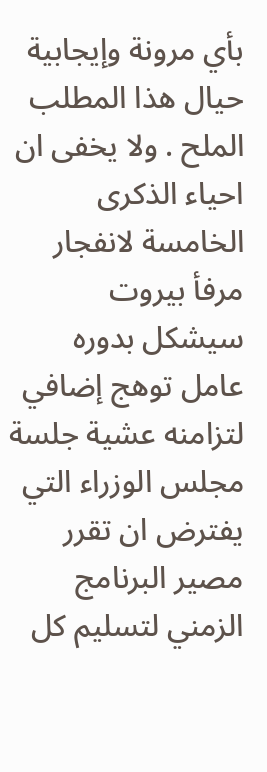بأي مرونة وإيجابية حيال هذا المطلب الملح . ولا يخفى ان احياء الذكرى الخامسة لانفجار مرفأ بيروت سيشكل بدوره عامل توهج إضافي لتزامنه عشية جلسة مجلس الوزراء التي يفترض ان تقرر مصير البرنامج الزمني لتسليم كل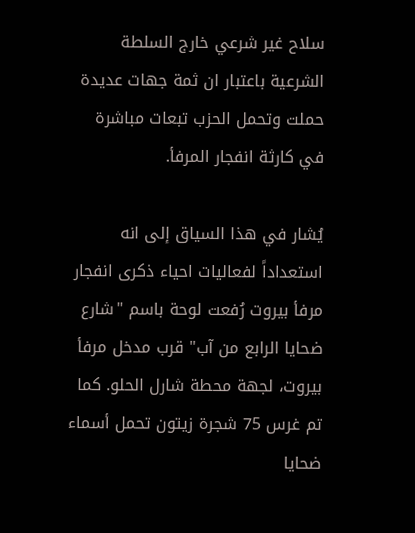سلاح غير شرعي خارج السلطة الشرعية باعتبار ان ثمة جهات عديدة حملت وتحمل الحزب تبعات مباشرة في كارثة انفجار المرفأ.

يُشار في هذا السياق إلى انه استعداداً لفعاليات احياء ذكرى انفجار مرفأ بيروت رُفعت لوحة باسم "شارع ضحايا الرابع من آب" قرب مدخل مرفأ بيروت، لجهة محطة شارل الحلو. كما تم غرس 75 شجرة زيتون تحمل أسماء ضحايا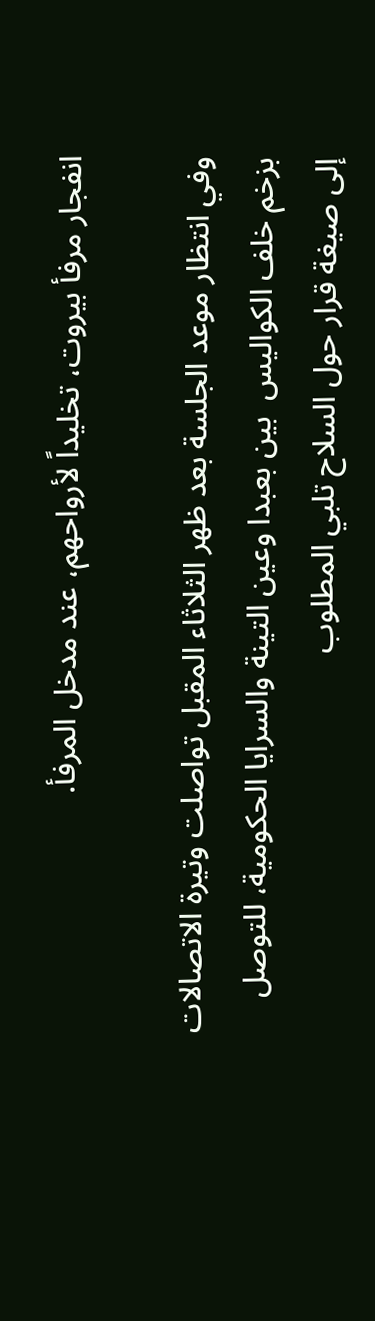انفجار مرفأ بيروت، تخليداً لأرواحهم، عند مدخل المرفأ.

وفي انتظار موعد الجلسة بعد ظهر الثلاثاء المقبل تواصلت وتيرة الاتصالات بزخم خلف الكواليس  بين بعبدا وعين التينة والسرايا الحكومية، للتوصل إلى صيغة قرار حول السلاح تلبي المطلوب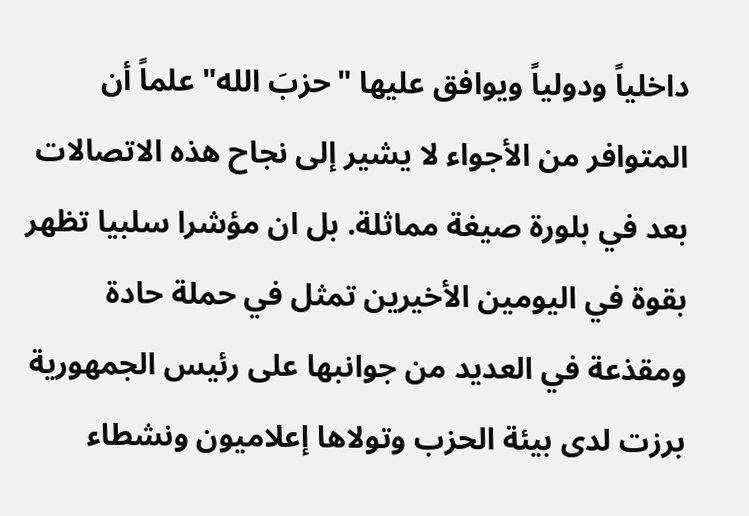داخلياً ودولياً ويوافق عليها "حزبَ الله" علماً أن المتوافر من الأجواء لا يشير إلى نجاح هذه الاتصالات بعد في بلورة صيغة مماثلة. بل ان مؤشرا سلبيا تظهر بقوة في اليومين الأخيرين تمثل في حملة حادة ومقذعة في العديد من جوانبها على رئيس الجمهورية برزت لدى بيئة الحزب وتولاها إعلاميون ونشطاء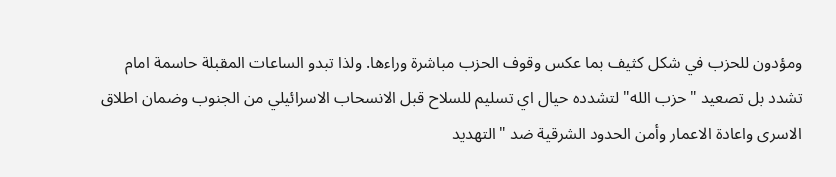ومؤدون للحزب في شكل كثيف بما عكس وقوف الحزب مباشرة وراءها. ولذا تبدو الساعات المقبلة حاسمة امام تشدد بل تصعيد "حزب الله" لتشدده حيال اي تسليم للسلاح قبل الانسحاب الاسرائيلي من الجنوب وضمان اطلاق الاسرى واعادة الاعمار وأمن الحدود الشرقية ضد "التهديد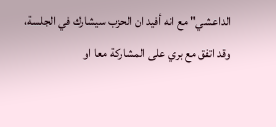الداعشي" مع انه أفيد ان الحزب سيشارك في الجلسة، وقد اتفق مع بري على المشاركة معا او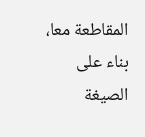المقاطعة معا، بناء على الصيغة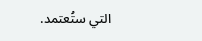التي ستُعتمد.